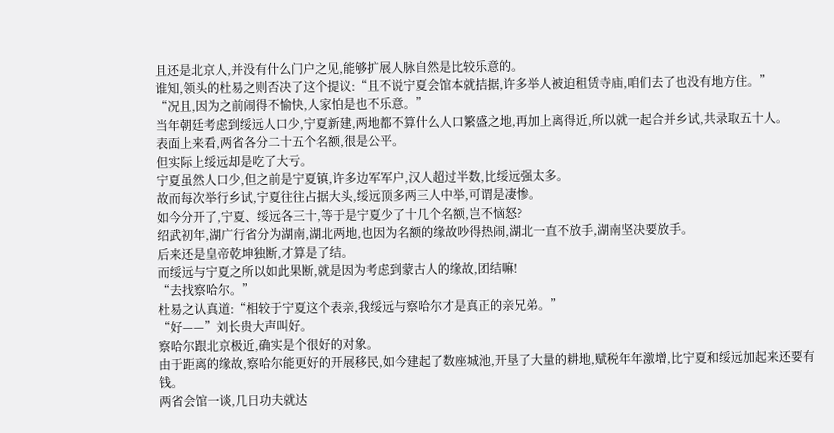且还是北京人,并没有什么门户之见,能够扩展人脉自然是比较乐意的。
谁知,领头的杜易之则否决了这个提议:“且不说宁夏会馆本就拮据,许多举人被迫租赁寺庙,咱们去了也没有地方住。”
“况且,因为之前闹得不愉快,人家怕是也不乐意。”
当年朝廷考虑到绥远人口少,宁夏新建,两地都不算什么人口繁盛之地,再加上离得近,所以就一起合并乡试,共录取五十人。
表面上来看,两省各分二十五个名额,很是公平。
但实际上绥远却是吃了大亏。
宁夏虽然人口少,但之前是宁夏镇,许多边军军户,汉人超过半数,比绥远强太多。
故而每次举行乡试,宁夏往往占据大头,绥远顶多两三人中举,可谓是凄惨。
如今分开了,宁夏、绥远各三十,等于是宁夏少了十几个名额,岂不恼怒?
绍武初年,湖广行省分为湖南,湖北两地,也因为名额的缘故吵得热闹,湖北一直不放手,湖南坚决要放手。
后来还是皇帝乾坤独断,才算是了结。
而绥远与宁夏之所以如此果断,就是因为考虑到蒙古人的缘故,团结嘛!
“去找察哈尔。”
杜易之认真道:“相较于宁夏这个表亲,我绥远与察哈尔才是真正的亲兄弟。”
“好——”刘长贵大声叫好。
察哈尔跟北京极近,确实是个很好的对象。
由于距离的缘故,察哈尔能更好的开展移民,如今建起了数座城池,开垦了大量的耕地,赋税年年激增,比宁夏和绥远加起来还要有钱。
两省会馆一谈,几日功夫就达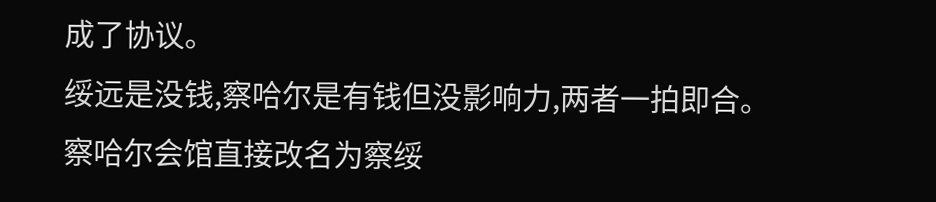成了协议。
绥远是没钱,察哈尔是有钱但没影响力,两者一拍即合。
察哈尔会馆直接改名为察绥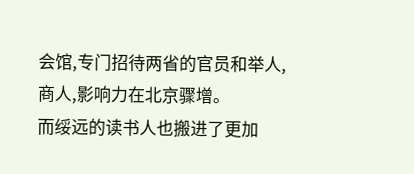会馆,专门招待两省的官员和举人,商人,影响力在北京骤增。
而绥远的读书人也搬进了更加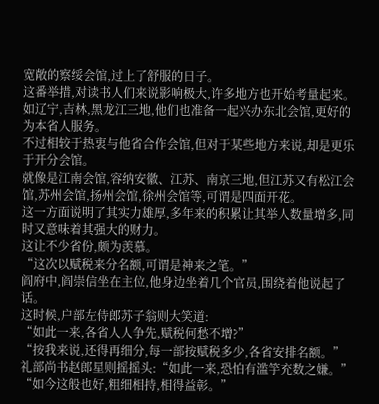宽敞的察绥会馆,过上了舒服的日子。
这番举措,对读书人们来说影响极大,许多地方也开始考量起来。
如辽宁,吉林,黑龙江三地,他们也准备一起兴办东北会馆,更好的为本省人服务。
不过相较于热衷与他省合作会馆,但对于某些地方来说,却是更乐于开分会馆。
就像是江南会馆,容纳安徽、江苏、南京三地,但江苏又有松江会馆,苏州会馆,扬州会馆,徐州会馆等,可谓是四面开花。
这一方面说明了其实力雄厚,多年来的积累让其举人数量增多,同时又意味着其强大的财力。
这让不少省份,颇为羡慕。
“这次以赋税来分名额,可谓是神来之笔。”
阎府中,阎崇信坐在主位,他身边坐着几个官员,围绕着他说起了话。
这时候,户部左侍郎苏子翁则大笑道:
“如此一来,各省人人争先,赋税何愁不增?”
“按我来说,还得再细分,每一部按赋税多少,各省安排名额。”
礼部尚书赵郎星则摇摇头:“如此一来,恐怕有滥竽充数之嫌。”
“如今这般也好,粗细相持,相得益彰。”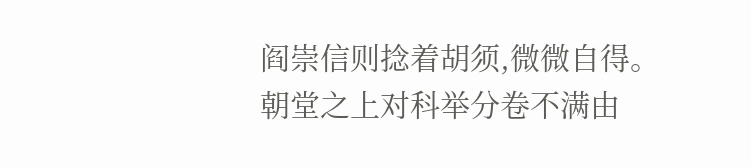阎崇信则捻着胡须,微微自得。
朝堂之上对科举分卷不满由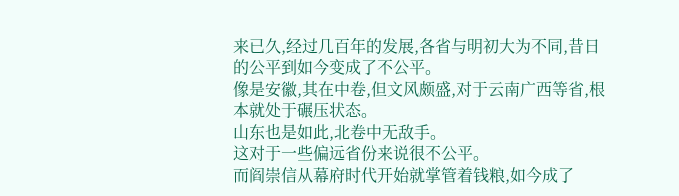来已久,经过几百年的发展,各省与明初大为不同,昔日的公平到如今变成了不公平。
像是安徽,其在中卷,但文风颇盛,对于云南广西等省,根本就处于碾压状态。
山东也是如此,北卷中无敌手。
这对于一些偏远省份来说很不公平。
而阎崇信从幕府时代开始就掌管着钱粮,如今成了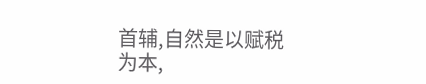首辅,自然是以赋税为本,